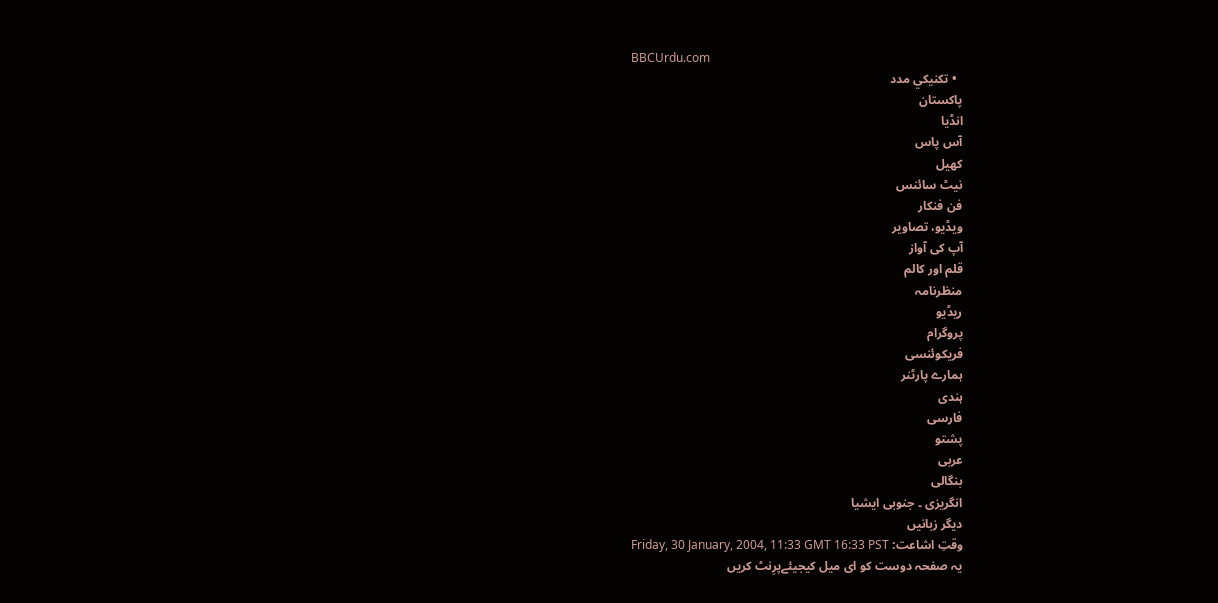BBCUrdu.com
  • تکنيکي مدد
پاکستان
انڈیا
آس پاس
کھیل
نیٹ سائنس
فن فنکار
ویڈیو، تصاویر
آپ کی آواز
قلم اور کالم
منظرنامہ
ریڈیو
پروگرام
فریکوئنسی
ہمارے پارٹنر
ہندی
فارسی
پشتو
عربی
بنگالی
انگریزی ۔ جنوبی ایشیا
دیگر زبانیں
وقتِ اشاعت: Friday, 30 January, 2004, 11:33 GMT 16:33 PST
یہ صفحہ دوست کو ای میل کیجیئےپرِنٹ کریں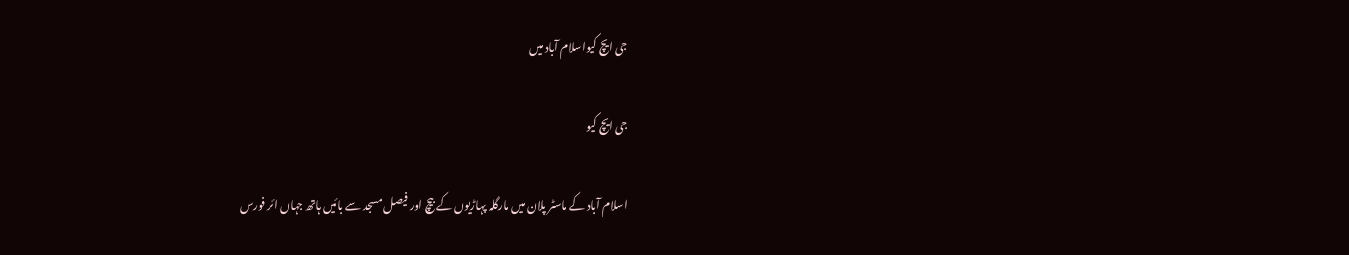جی ایچ کیواسلام آباد میں

جی ایچ کیو

اسلام آباد کے ماسٹر پلان میں مارگلہ پہاڑیوں کے بیچ اور فیصل مسجد سے بائیں ہاتھ جہاں ائر فورس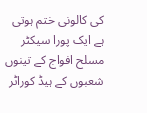کی کالونی ختم ہوتی ہے ایک پورا سیکٹر مسلح افواج کے تینوں شعبوں کے ہیڈ کوراٹر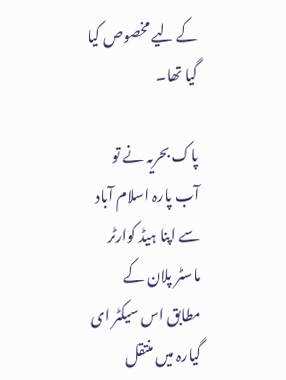کے لیے مخصوص کیا گیا تھا۔

پاک بحریہ نے تو آب پارہ اسلام آباد سے اپنا ہیڈ کوارٹر ماسٹر پلان کے مطابق اس سیکٹر ای گیارہ میں منتقل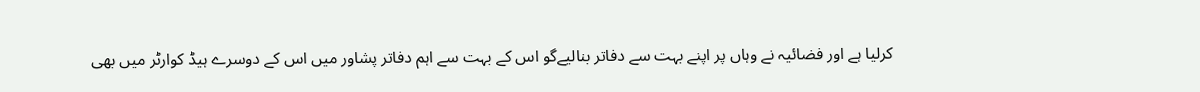کرلیا ہے اور فضائیہ نے وہاں پر اپنے بہت سے دفاتر بنالیےگو اس کے بہت سے اہم دفاتر پشاور میں اس کے دوسرے ہیڈ کوارٹر میں بھی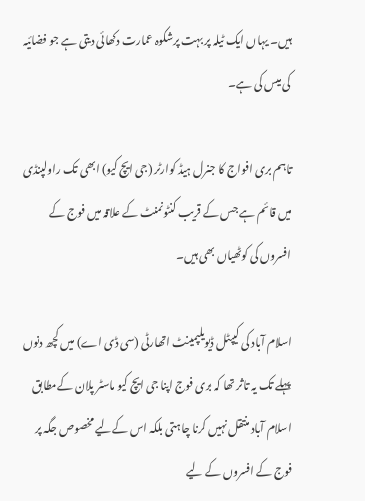ہیں۔ یہاں ایک ٹیلہ پر بہت پرشکوہ عمارت دکھائی دیتی ہے جو فضائیہ کی میس کی ہے۔

تاہم بری افواج کا جنرل ہیڈ کوارٹر (جی ایچ کیو) ابھی تک راولپنڈی میں قائم ہے جس کے قریب کنٹونمنٹ کے علاقہ میں فوج کے افسروں کی کوٹھیاں بھی ہیں۔

اسلام آباد کی کیپٹل ڈیویلپمینٹ اتھارٹی (سی ڈی اے) میں کچھ دنوں پہلے تک یہ تاثر تھا کہ بری فوج اپنا جی ایچ کیو ماسٹر پلان کےمطابق اسلام آباد منتقل نہیں کرنا چاہتی بلکہ اس کےلیے مخصوص جگہ پر فوج کے افسروں کے لیے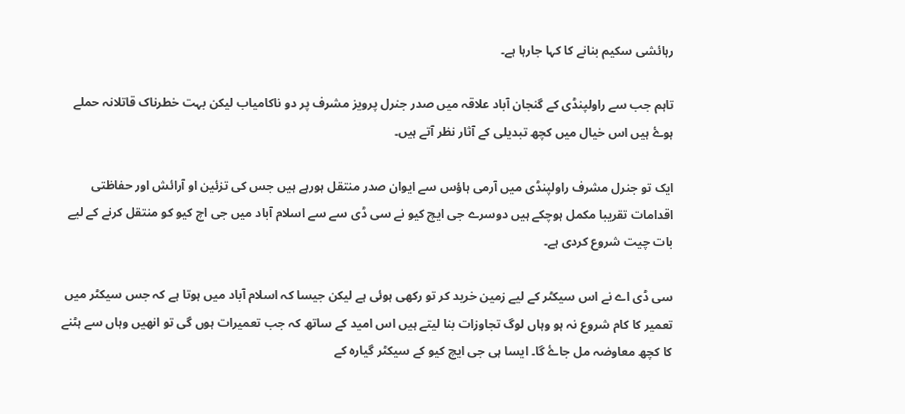رہائشی سکیم بنانے کا کہا جارہا ہے۔

تاہم جب سے راولپنڈی کے گنجان آباد علاقہ میں صدر جنرل پرویز مشرف پر دو ناکامیاب لیکن بہت خطرناک قاتلانہ حملے ہوۓ ہیں اس خیال میں کچھ تبدیلی کے آثار نظر آتے ہیں۔

ایک تو جنرل مشرف راولپنڈی میں آرمی ہاؤس سے ایوان صدر منتقل ہورہے ہیں جس کی تزئین او آرائش اور حفاظتی اقدامات تقریبا مکمل ہوچکے ہیں دوسرے جی ایچ کیو نے سی ڈی سے سے اسلام آباد میں جی اچ کیو کو منتقل کرنے کے لیے بات چیت شروع کردی ہے۔

سی ڈی اے نے اس سیکٹر کے لیے زمین خرید کر تو رکھی ہوئی ہے لیکن جیسا کہ اسلام آباد میں ہوتا ہے کہ جس سیکٹر میں تعمیر کا کام شروع نہ ہو وہاں لوگ تجاوزات بنا لیتے ہیں اس امید کے ساتھ کہ جب تعمیرات ہوں گی تو انھیں وہاں سے ہٹنے کا کچھ معاوضہ مل جاۓ گا۔ ایسا ہی جی ایچ کیو کے سیکٹر گیارہ کے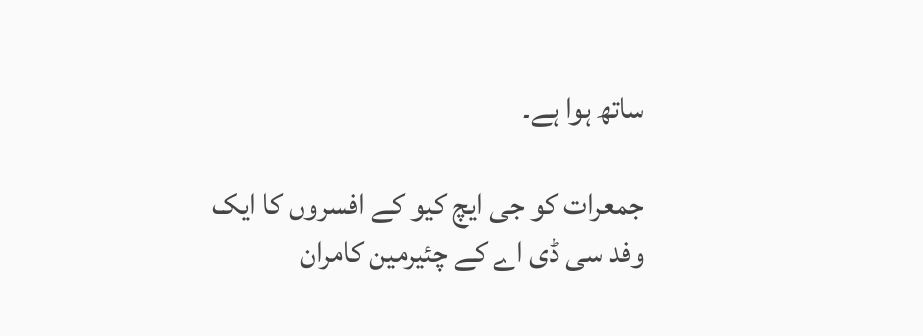ساتھ ہوا ہے۔

جمعرات کو جی ایچ کیو کے افسروں کا ایک وفد سی ڈی اے کے چئیرمین کامران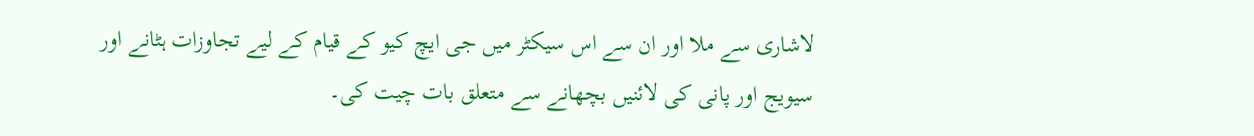لاشاری سے ملا اور ان سے اس سیکٹر میں جی ایچ کیو کے قیام کے لیے تجاوزات ہٹانے اور سیویج اور پانی کی لائنیں بچھانے سے متعلق بات چیت کی۔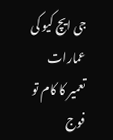جی ایچ کیو کی عمارات تعمیر کا کام تو فوج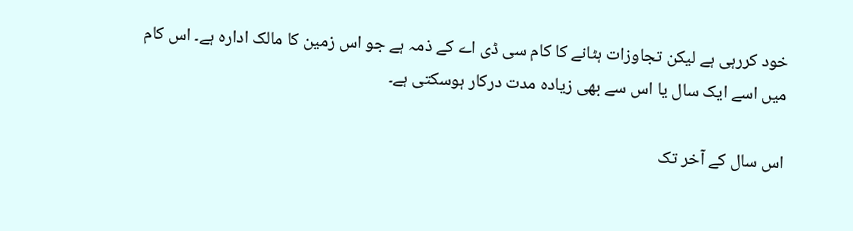خود کررہی ہے لیکن تجاوزات ہٹانے کا کام سی ڈی اے کے ذمہ ہے جو اس زمین کا مالک ادارہ ہے۔ اس کام میں اسے ایک سال یا اس سے بھی زیادہ مدت درکار ہوسکتی ہے۔

اس سال کے آخر تک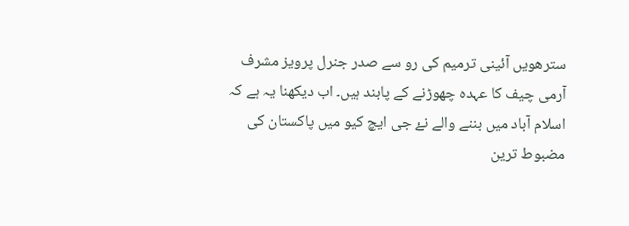سترھویں آئینی ترمیم کی رو سے صدر جنرل پرویز مشرف آرمی چیف کا عہدہ چھوڑنے کے پابند ہیں۔ اب دیکھنا یہ ہے کہ اسلام آباد میں بننے والے نۓ جی ایچ کیو میں پاکستان کی مضبوط ترین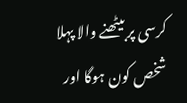کرسی پر بیٹھنے والا پہلا شخص کون ہوگا اور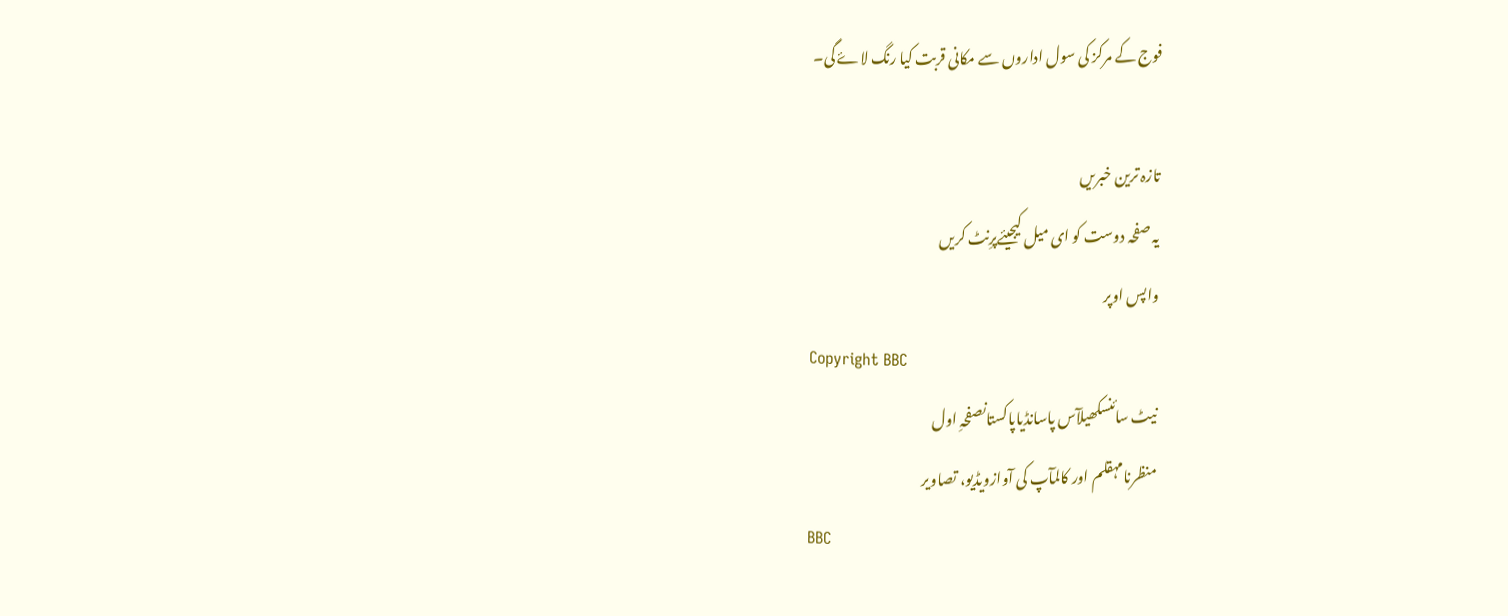فوج کے مرکز کی سول اداروں سے مکانی قربت کیا رنگ لاۓ گی۔

تازہ ترین خبریں
یہ صفحہ دوست کو ای میل کیجیئےپرِنٹ کریں
واپس اوپر
Copyright BBC
نیٹ سائنسکھیلآس پاسانڈیاپاکستانصفحہِ اول
منظرنامہقلم اور کالمآپ کی آوازویڈیو، تصاویر
BBC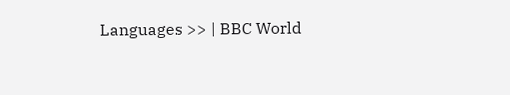Languages >> | BBC World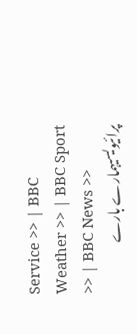Service >> | BBC Weather >> | BBC Sport >> | BBC News >>
پرائیویسیہمارے بارے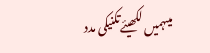میںہمیں لکھیئےتکنیکی مدد